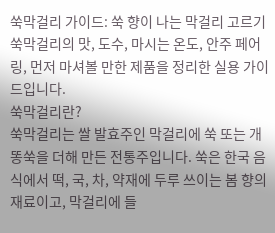쑥막걸리 가이드: 쑥 향이 나는 막걸리 고르기
쑥막걸리의 맛, 도수, 마시는 온도, 안주 페어링, 먼저 마셔볼 만한 제품을 정리한 실용 가이드입니다.
쑥막걸리란?
쑥막걸리는 쌀 발효주인 막걸리에 쑥 또는 개똥쑥을 더해 만든 전통주입니다. 쑥은 한국 음식에서 떡, 국, 차, 약재에 두루 쓰이는 봄 향의 재료이고, 막걸리에 들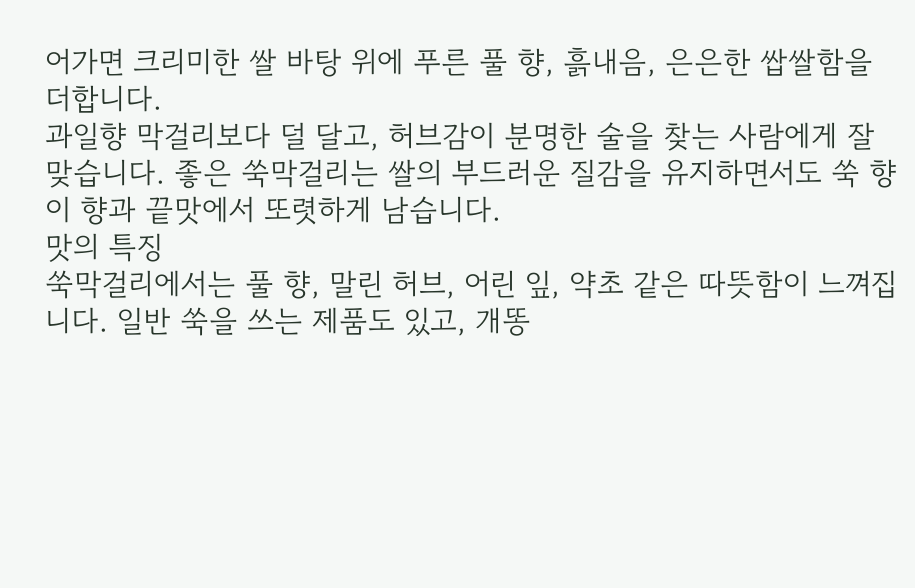어가면 크리미한 쌀 바탕 위에 푸른 풀 향, 흙내음, 은은한 쌉쌀함을 더합니다.
과일향 막걸리보다 덜 달고, 허브감이 분명한 술을 찾는 사람에게 잘 맞습니다. 좋은 쑥막걸리는 쌀의 부드러운 질감을 유지하면서도 쑥 향이 향과 끝맛에서 또렷하게 남습니다.
맛의 특징
쑥막걸리에서는 풀 향, 말린 허브, 어린 잎, 약초 같은 따뜻함이 느껴집니다. 일반 쑥을 쓰는 제품도 있고, 개똥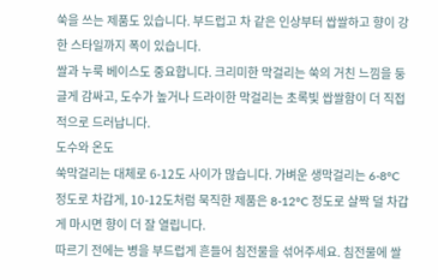쑥을 쓰는 제품도 있습니다. 부드럽고 차 같은 인상부터 쌉쌀하고 향이 강한 스타일까지 폭이 있습니다.
쌀과 누룩 베이스도 중요합니다. 크리미한 막걸리는 쑥의 거친 느낌을 둥글게 감싸고, 도수가 높거나 드라이한 막걸리는 초록빛 쌉쌀함이 더 직접적으로 드러납니다.
도수와 온도
쑥막걸리는 대체로 6-12도 사이가 많습니다. 가벼운 생막걸리는 6-8°C 정도로 차갑게, 10-12도처럼 묵직한 제품은 8-12°C 정도로 살짝 덜 차갑게 마시면 향이 더 잘 열립니다.
따르기 전에는 병을 부드럽게 흔들어 침전물을 섞어주세요. 침전물에 쌀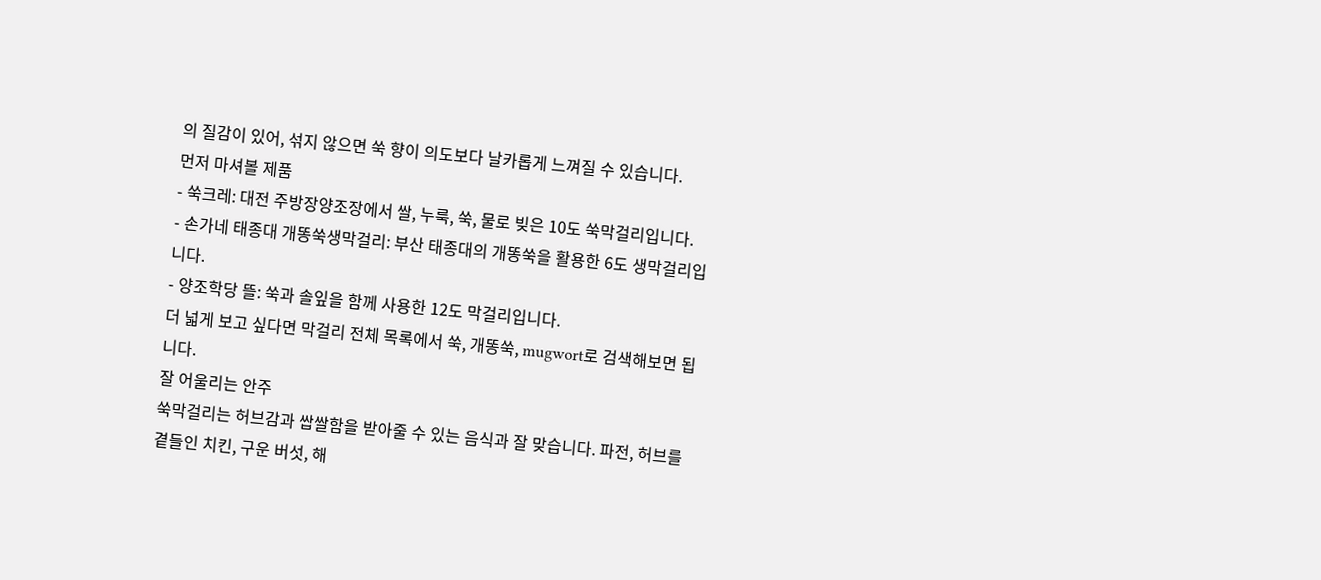의 질감이 있어, 섞지 않으면 쑥 향이 의도보다 날카롭게 느껴질 수 있습니다.
먼저 마셔볼 제품
- 쑥크레: 대전 주방장양조장에서 쌀, 누룩, 쑥, 물로 빚은 10도 쑥막걸리입니다.
- 손가네 태종대 개똥쑥생막걸리: 부산 태종대의 개똥쑥을 활용한 6도 생막걸리입니다.
- 양조학당 뜰: 쑥과 솔잎을 함께 사용한 12도 막걸리입니다.
더 넓게 보고 싶다면 막걸리 전체 목록에서 쑥, 개똥쑥, mugwort로 검색해보면 됩니다.
잘 어울리는 안주
쑥막걸리는 허브감과 쌉쌀함을 받아줄 수 있는 음식과 잘 맞습니다. 파전, 허브를 곁들인 치킨, 구운 버섯, 해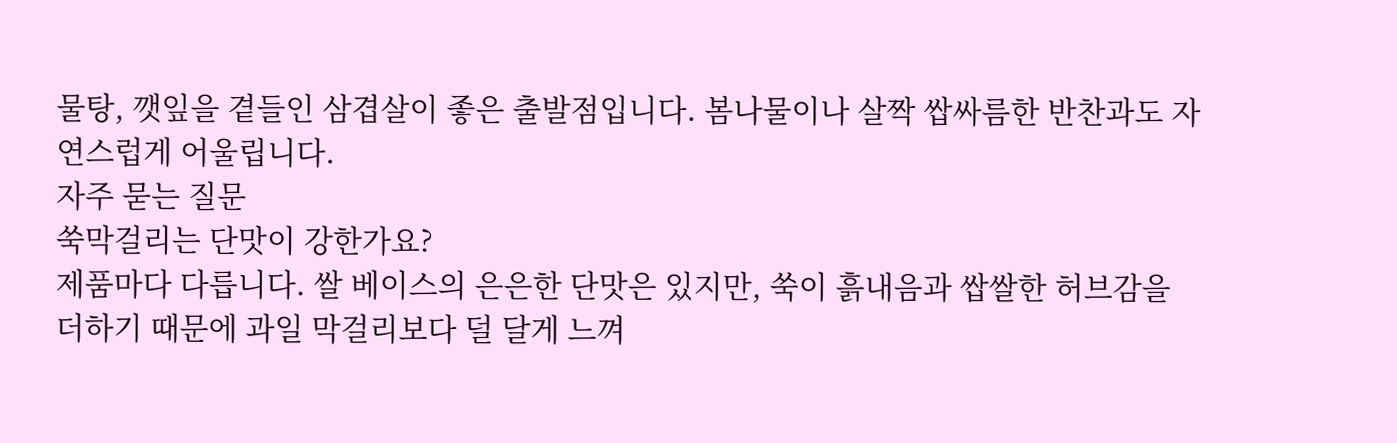물탕, 깻잎을 곁들인 삼겹살이 좋은 출발점입니다. 봄나물이나 살짝 쌉싸름한 반찬과도 자연스럽게 어울립니다.
자주 묻는 질문
쑥막걸리는 단맛이 강한가요?
제품마다 다릅니다. 쌀 베이스의 은은한 단맛은 있지만, 쑥이 흙내음과 쌉쌀한 허브감을 더하기 때문에 과일 막걸리보다 덜 달게 느껴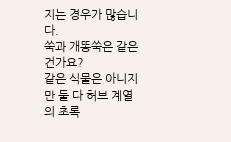지는 경우가 많습니다.
쑥과 개똥쑥은 같은 건가요?
같은 식물은 아니지만 둘 다 허브 계열의 초록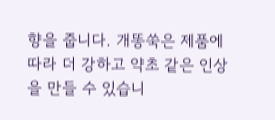향을 줍니다. 개똥쑥은 제품에 따라 더 강하고 약초 같은 인상을 만들 수 있습니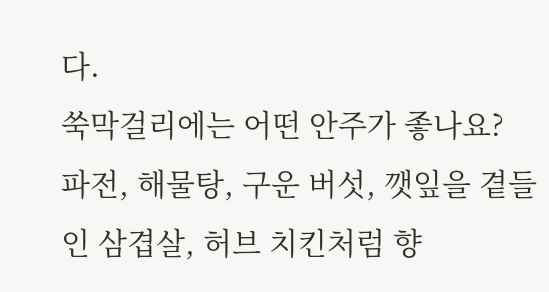다.
쑥막걸리에는 어떤 안주가 좋나요?
파전, 해물탕, 구운 버섯, 깻잎을 곁들인 삼겹살, 허브 치킨처럼 향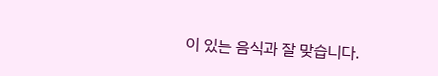이 있는 음식과 잘 맞습니다.